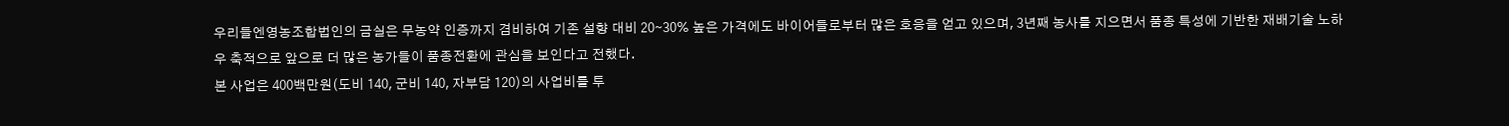우리들엔영농조합법인의 금실은 무농약 인증까지 겸비하여 기존 설향 대비 20∼30% 높은 가격에도 바이어들로부터 많은 호응을 얻고 있으며, 3년째 농사를 지으면서 품종 특성에 기반한 재배기술 노하우 축적으로 앞으로 더 많은 농가들이 품종전환에 관심을 보인다고 전했다.
본 사업은 400백만원(도비 140, 군비 140, 자부담 120)의 사업비를 투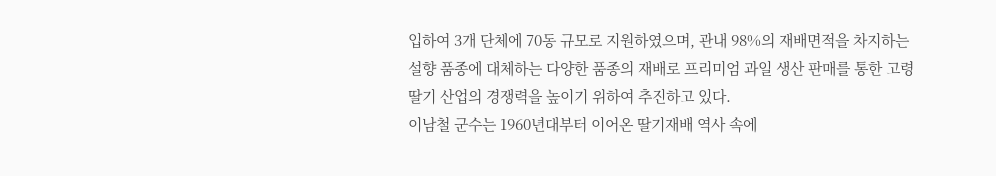입하여 3개 단체에 70동 규모로 지원하였으며, 관내 98%의 재배면적을 차지하는 설향 품종에 대체하는 다양한 품종의 재배로 프리미엄 과일 생산 판매를 통한 고령딸기 산업의 경쟁력을 높이기 위하여 추진하고 있다.
이남철 군수는 1960년대부터 이어온 딸기재배 역사 속에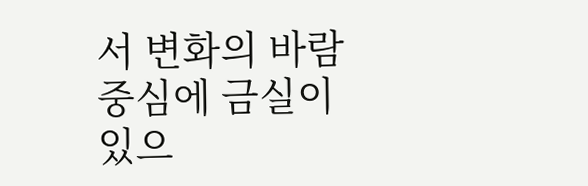서 변화의 바람 중심에 금실이 있으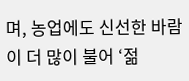며, 농업에도 신선한 바람이 더 많이 불어 ‘젊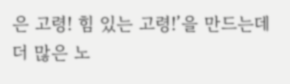은 고령! 힘 있는 고령!’을 만드는데 더 많은 노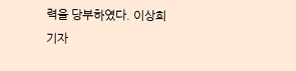력을 당부하였다. 이상희기자